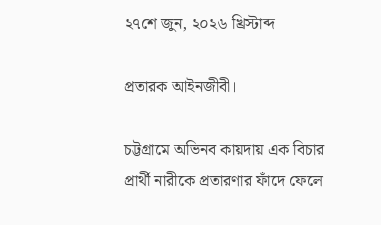২৭শে জুন, ২০২৬ খ্রিস্টাব্দ

প্রতারক আইনজীবী।

চট্টগ্রামে অভিনব কায়দায় এক বিচার প্রার্থী নারীকে প্রতারণার ফাঁদে ফেলে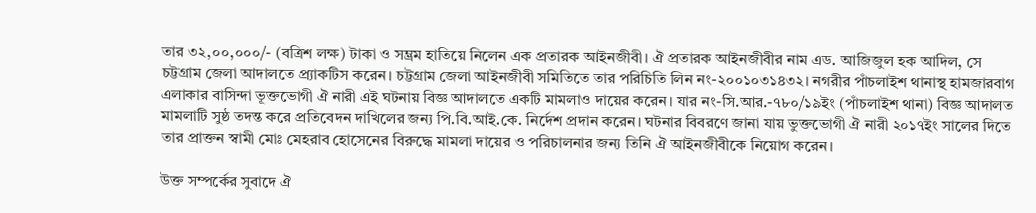তার ৩২,০০,০০০/- (বত্রিশ লক্ষ) টাকা ও সম্ভ্রম হাতিয়ে নিলেন এক প্রতারক আইনজীবী। ঐ প্রতারক আইনজীবীর নাম এড. আজিজুল হক আদিল, সে চট্টগ্রাম জেলা আদালতে প্র্যাকটিস করেন। চট্টগ্রাম জেলা আইনজীবী সমিতিতে তার পরিচিতি লিন নং-২০০১০৩১৪৩২। নগরীর পাঁচলাইশ থানাস্থ হামজারবাগ এলাকার বাসিন্দা ভূক্তভোগী ঐ নারী এই ঘটনায় বিজ্ঞ আদালতে একটি মামলাও দায়ের করেন। যার নং-সি.আর.-৭৮০/১৯ইং (পাঁচলাইশ থানা) বিজ্ঞ আদালত মামলাটি সুষ্ঠ তদন্ত করে প্রতিবেদন দাখিলের জন্য পি.বি.আই.কে. নির্দেশ প্রদান করেন। ঘটনার বিবরণে জানা যায় ভুক্তভোগী ঐ নারী ২০১৭ইং সালের দিতে তার প্রাক্তন স্বামী মোঃ মেহরাব হোসেনের বিরুদ্ধে মামলা দায়ের ও পরিচালনার জন্য তিনি ঐ আইনজীবীকে নিয়োগ করেন।

উক্ত সম্পর্কের সুবাদে ঐ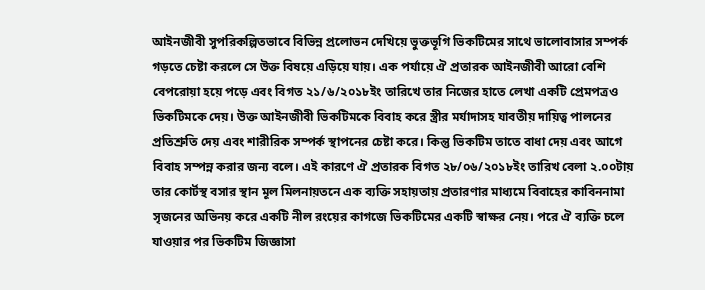আইনজীবী সুপরিকল্পিতভাবে বিভিন্ন প্রলোভন দেখিয়ে ভুক্তভূগি ভিকটিমের সাথে ভালোবাসার সম্পর্ক গড়তে চেষ্টা করলে সে উক্ত বিষয়ে এড়িয়ে যায়। এক পর্যায়ে ঐ প্রতারক আইনজীবী আরো বেশি বেপরোয়া হয়ে পড়ে এবং বিগত ২১/৬/২০১৮ইং তারিখে তার নিজের হাতে লেখা একটি প্রেমপত্রও ভিকটিমকে দেয়। উক্ত আইনজীবী ভিকটিমকে বিবাহ করে স্ত্রীর মর্যাদাসহ যাবতীয় দায়িত্ব পালনের প্রতিশ্রুতি দেয় এবং শারীরিক সম্পর্ক স্থাপনের চেষ্টা করে। কিন্তু ভিকটিম তাতে বাধা দেয় এবং আগে বিবাহ সম্পন্ন করার জন্য বলে। এই কারণে ঐ প্রতারক বিগত ২৮/০৬/২০১৮ইং তারিখ বেলা ২.০০টায় তার কোর্টস্থ বসার স্থান মূল মিলনায়তনে এক ব্যক্তি সহায়তায় প্রতারণার মাধ্যমে বিবাহের কাবিননামা সৃজনের অভিনয় করে একটি নীল রংয়ের কাগজে ভিকটিমের একটি স্বাক্ষর নেয়। পরে ঐ ব্যক্তি চলে যাওয়ার পর ভিকটিম জিজ্ঞাসা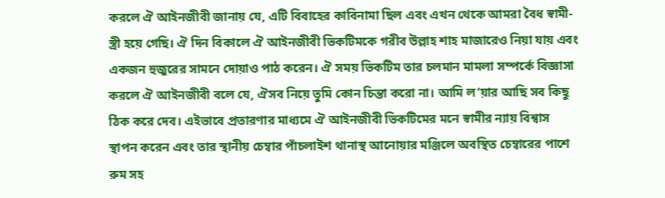করলে ঐ আইনজীবী জানায় যে, এটি বিবাহের কাবিনামা ছিল এবং এখন থেকে আমরা বৈধ স্বামী-স্ত্রী হয়ে গেছি। ঐ দিন বিকালে ঐ আইনজীবী ভিকটিমকে গরীব উল্লাহ শাহ মাজারেও নিয়া যায় এবং একজন হুজুরের সামনে দোয়াও পাঠ করেন। ঐ সময় ভিকটিম তার চলমান মামলা সম্পর্কে বিজ্ঞাসা করলে ঐ আইনজীবী বলে যে, ঐসব নিয়ে তুমি কোন চিন্তা করো না। আমি ল’য়ার আছি সব কিছু ঠিক করে দেব। এইভাবে প্রতারণার মাধ্যমে ঐ আইনজীবী ভিকটিমের মনে স্বামীর ন্যায় বিশ্বাস স্থাপন করেন এবং তার স্থানীয় চেম্বার পাঁচলাইশ থানাস্থ আনোয়ার মঞ্জিলে অবস্থিত চেম্বারের পাশে রুম সহ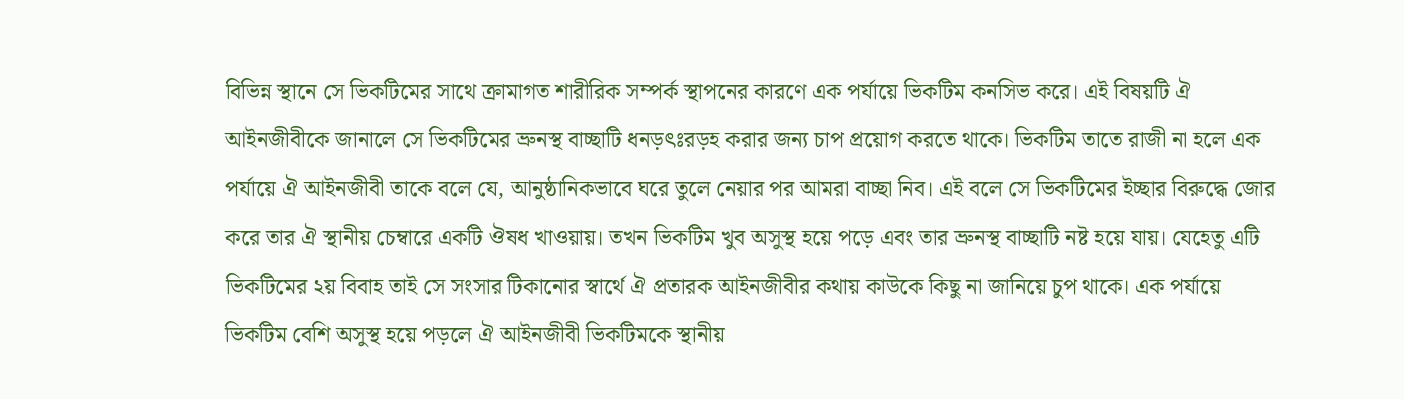বিভিন্ন স্থানে সে ভিকটিমের সাথে ক্রামাগত শারীরিক সম্পর্ক স্থাপনের কারণে এক পর্যায়ে ভিকটিম কনসিভ করে। এই বিষয়টি ঐ আইনজীবীকে জানালে সে ভিকটিমের ভ্রুনস্থ বাচ্ছাটি ধনড়ৎঃরড়হ করার জন্য চাপ প্রয়োগ করতে থাকে। ভিকটিম তাতে রাজী না হলে এক পর্যায়ে ঐ আইনজীবী তাকে বলে যে, আনুষ্ঠানিকভাবে ঘরে তুলে নেয়ার পর আমরা বাচ্ছা নিব। এই বলে সে ভিকটিমের ইচ্ছার বিরুদ্ধে জোর করে তার ঐ স্থানীয় চেম্বারে একটি ঔষধ খাওয়ায়। তখন ভিকটিম খুব অসুস্থ হয়ে পড়ে এবং তার ভ্রুনস্থ বাচ্ছাটি নষ্ট হয়ে যায়। যেহেতু এটি ভিকটিমের ২য় বিবাহ তাই সে সংসার টিকানোর স্বার্থে ঐ প্রতারক আইনজীবীর কথায় কাউকে কিছু না জানিয়ে চুপ থাকে। এক পর্যায়ে ভিকটিম বেশি অসুস্থ হয়ে পড়লে ঐ আইনজীবী ভিকটিমকে স্থানীয়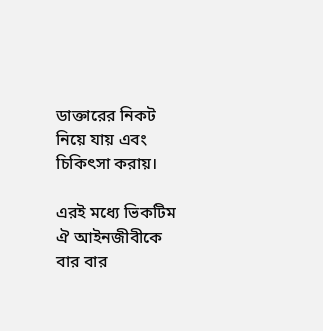ডাক্তারের নিকট নিয়ে যায় এবং চিকিৎসা করায়।

এরই মধ্যে ভিকটিম ঐ আইনজীবীকে বার বার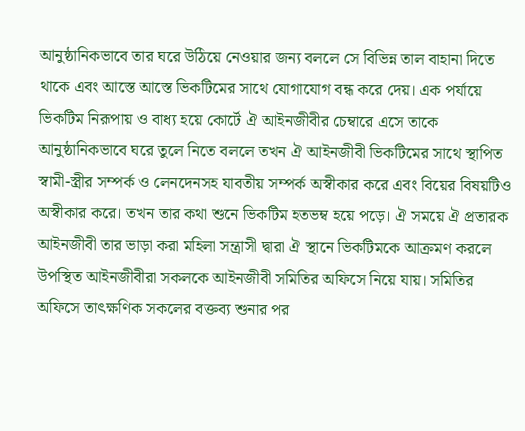আনুষ্ঠানিকভাবে তার ঘরে উঠিয়ে নেওয়ার জন্য বললে সে বিভিন্ন তাল বাহানা দিতে থাকে এবং আস্তে আস্তে ভিকটিমের সাথে যোগাযোগ বন্ধ করে দেয়। এক পর্যায়ে ভিকটিম নিরূপায় ও বাধ্য হয়ে কোর্টে ঐ আইনজীবীর চেম্বারে এসে তাকে আনুষ্ঠানিকভাবে ঘরে তুলে নিতে বললে তখন ঐ আইনজীবী ভিকটিমের সাথে স্থাপিত স্বামী-স্ত্রীর সম্পর্ক ও লেনদেনসহ যাবতীয় সম্পর্ক অস্বীকার করে এবং বিয়ের বিষয়টিও অস্বীকার করে। তখন তার কথা শুনে ভিকটিম হতভম্ব হয়ে পড়ে। ঐ সময়ে ঐ প্রতারক আইনজীবী তার ভাড়া করা মহিলা সন্ত্রাসী দ্বারা ঐ স্থানে ভিকটিমকে আক্রমণ করলে উপস্থিত আইনজীবীরা সকলকে আইনজীবী সমিতির অফিসে নিয়ে যায়। সমিতির অফিসে তাৎক্ষণিক সকলের বক্তব্য শুনার পর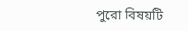পুরো বিষয়টি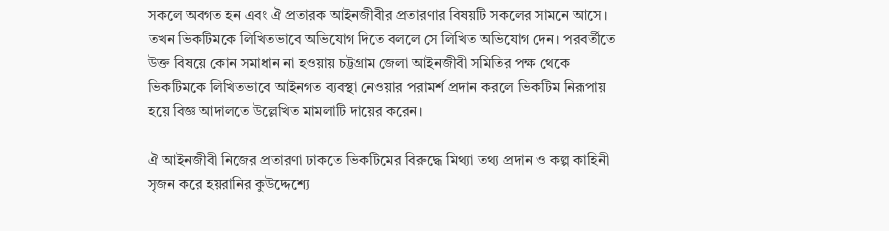সকলে অবগত হন এবং ঐ প্রতারক আইনজীবীর প্রতারণার বিষয়টি সকলের সামনে আসে। তখন ভিকটিমকে লিখিতভাবে অভিযোগ দিতে বললে সে লিখিত অভিযোগ দেন। পরবর্তীতে উক্ত বিষয়ে কোন সমাধান না হওয়ায় চট্টগ্রাম জেলা আইনজীবী সমিতির পক্ষ থেকে ভিকটিমকে লিখিতভাবে আইনগত ব্যবস্থা নেওয়ার পরামর্শ প্রদান করলে ভিকটিম নিরূপায় হয়ে বিজ্ঞ আদালতে উল্লেখিত মামলাটি দায়ের করেন।

ঐ আইনজীবী নিজের প্রতারণা ঢাকতে ভিকটিমের বিরুদ্ধে মিথ্যা তথ্য প্রদান ও কল্প কাহিনী সৃজন করে হয়রানির কুউদ্দেশ্যে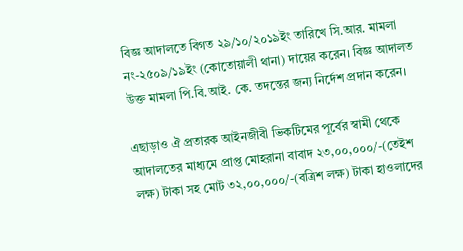বিজ্ঞ আদালতে বিগত ২৯/১০/২০১৯ইং তারিখে সি.আর. মামলা নং-২৫০৯/১৯ইং (কোতোয়ালী থানা) দায়ের করেন। বিজ্ঞ আদালত উক্ত মামলা পি.বি.আই. কে. তদন্তের জন্য নির্দেশ প্রদান করেন।

এছাড়াও ঐ প্রতারক আইনজীবী ভিকটিমের পূর্বের স্বামী থেকে আদালতের মাধ্যমে প্রাপ্ত মোহরানা বাবাদ ২৩,০০,০০০/-(তেইশ লক্ষ) টাকা সহ মোট ৩২,০০,০০০/-(বত্রিশ লক্ষ) টাকা হাওলাদের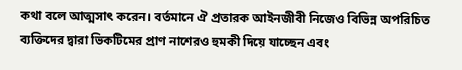কথা বলে আত্মসাৎ করেন। বর্তমানে ঐ প্রতারক আইনজীবী নিজেও বিভিন্ন অপরিচিত ব্যক্তিদের দ্বারা ভিকটিমের প্রাণ নাশেরও হুমকী দিয়ে যাচ্ছেন এবং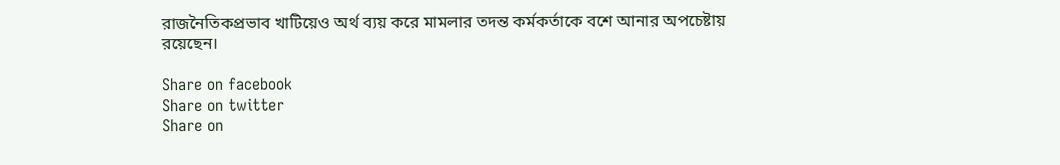রাজনৈতিকপ্রভাব খাটিয়েও অর্থ ব্যয় করে মামলার তদন্ত কর্মকর্তাকে বশে আনার অপচেষ্টায় রয়েছেন।

Share on facebook
Share on twitter
Share on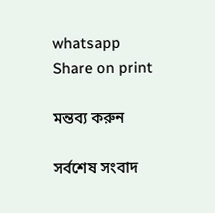whatsapp
Share on print

মন্তব্য করুন

সর্বশেষ সংবাদ